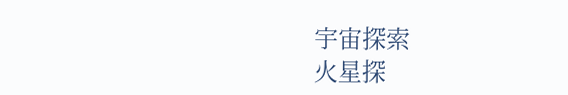宇宙探索
火星探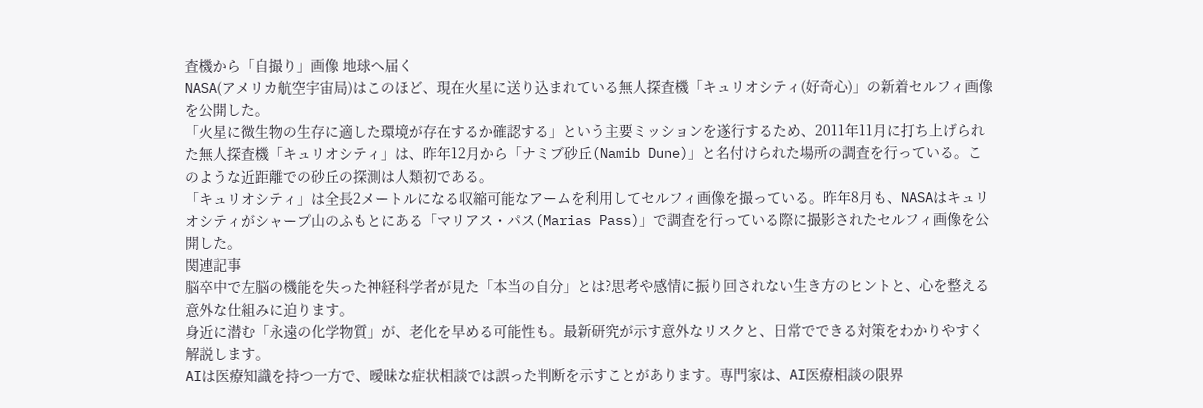査機から「自撮り」画像 地球へ届く
NASA(アメリカ航空宇宙局)はこのほど、現在火星に送り込まれている無人探査機「キュリオシティ(好奇心)」の新着セルフィ画像を公開した。
「火星に微生物の生存に適した環境が存在するか確認する」という主要ミッションを遂行するため、2011年11月に打ち上げられた無人探査機「キュリオシティ」は、昨年12月から「ナミブ砂丘(Namib Dune)」と名付けられた場所の調査を行っている。このような近距離での砂丘の探測は人類初である。
「キュリオシティ」は全長2メートルになる収縮可能なアームを利用してセルフィ画像を撮っている。昨年8月も、NASAはキュリオシティがシャープ山のふもとにある「マリアス・パス(Marias Pass)」で調査を行っている際に撮影されたセルフィ画像を公開した。
関連記事
脳卒中で左脳の機能を失った神経科学者が見た「本当の自分」とは?思考や感情に振り回されない生き方のヒントと、心を整える意外な仕組みに迫ります。
身近に潜む「永遠の化学物質」が、老化を早める可能性も。最新研究が示す意外なリスクと、日常でできる対策をわかりやすく解説します。
AIは医療知識を持つ一方で、曖昧な症状相談では誤った判断を示すことがあります。専門家は、AI医療相談の限界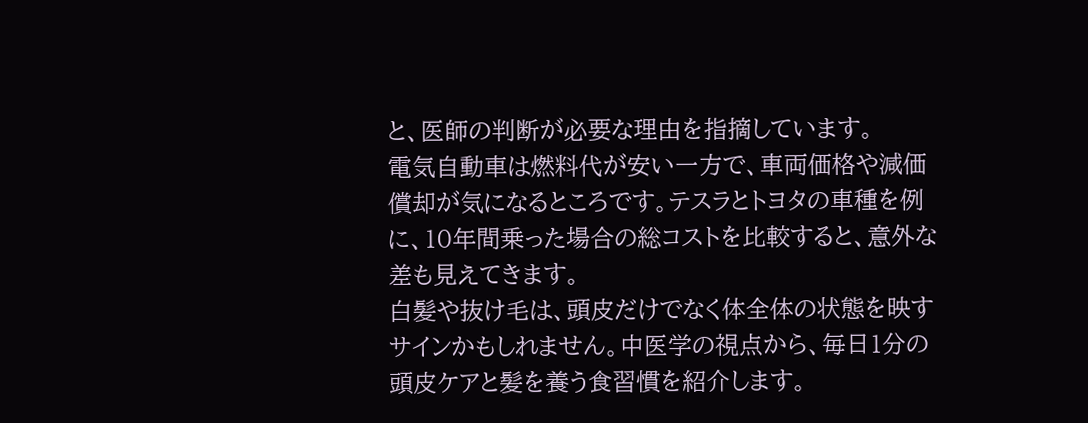と、医師の判断が必要な理由を指摘しています。
電気自動車は燃料代が安い一方で、車両価格や減価償却が気になるところです。テスラとトヨタの車種を例に、10年間乗った場合の総コストを比較すると、意外な差も見えてきます。
白髪や抜け毛は、頭皮だけでなく体全体の状態を映すサインかもしれません。中医学の視点から、毎日1分の頭皮ケアと髪を養う食習慣を紹介します。